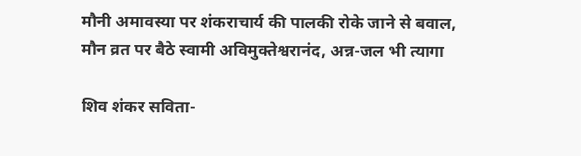मौनी अमावस्या पर शंकराचार्य की पालकी रोके जाने से बवाल, मौन व्रत पर बैठे स्वामी अविमुक्तेश्वरानंद, अन्न-जल भी त्यागा

शिव शंकर सविता-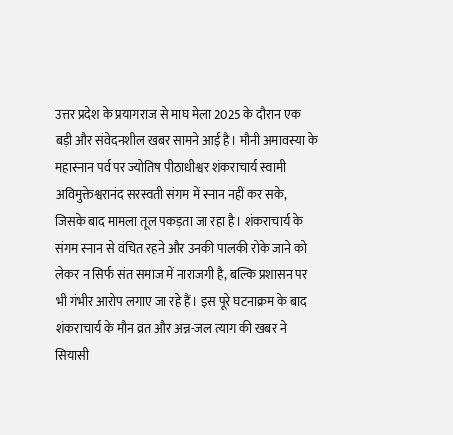उत्तर प्रदेश के प्रयागराज से माघ मेला 2025 के दौरान एक बड़ी और संवेदनशील खबर सामने आई है। मौनी अमावस्या के महास्नान पर्व पर ज्योतिष पीठाधीश्वर शंकराचार्य स्वामी अविमुक्तेश्वरानंद सरस्वती संगम में स्नान नहीं कर सके, जिसके बाद मामला तूल पकड़ता जा रहा है। शंकराचार्य के संगम स्नान से वंचित रहने और उनकी पालकी रोके जाने को लेकर न सिर्फ संत समाज में नाराजगी है, बल्कि प्रशासन पर भी गंभीर आरोप लगाए जा रहे हैं। इस पूरे घटनाक्रम के बाद शंकराचार्य के मौन व्रत और अन्न-जल त्याग की खबर ने सियासी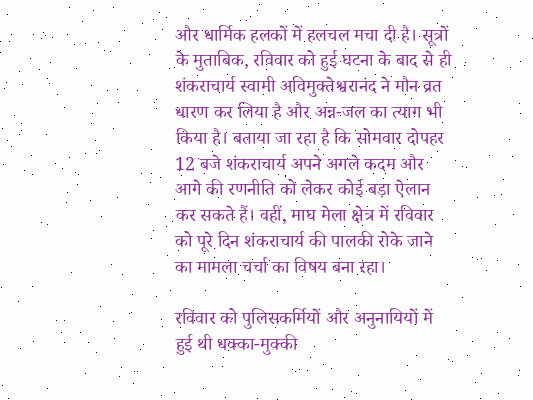और धार्मिक हलकों में हलचल मचा दी है। सूत्रों के मुताबिक, रविवार को हुई घटना के बाद से ही शंकराचार्य स्वामी अविमुक्तेश्वरानंद ने मौन व्रत धारण कर लिया है और अन्न-जल का त्याग भी किया है। बताया जा रहा है कि सोमवार दोपहर 12 बजे शंकराचार्य अपने अगले कदम और आगे की रणनीति को लेकर कोई बड़ा ऐलान कर सकते हैं। वहीं, माघ मेला क्षेत्र में रविवार को पूरे दिन शंकराचार्य की पालकी रोके जाने का मामला चर्चा का विषय बना रहा।

रविवार को पुलिसकर्मियों और अनुनायियों में हुई थी धक्का-मुक्की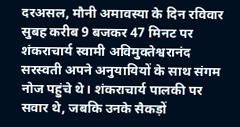दरअसल, मौनी अमावस्या के दिन रविवार सुबह करीब 9 बजकर 47 मिनट पर शंकराचार्य स्वामी अविमुक्तेश्वरानंद सरस्वती अपने अनुयायियों के साथ संगम नोज पहुंचे थे। शंकराचार्य पालकी पर सवार थे, जबकि उनके सैकड़ों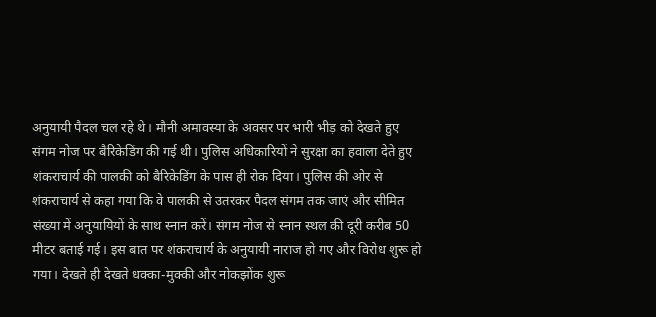अनुयायी पैदल चल रहे थे। मौनी अमावस्या के अवसर पर भारी भीड़ को देखते हुए संगम नोज पर बैरिकेडिंग की गई थी। पुलिस अधिकारियों ने सुरक्षा का हवाला देते हुए शंकराचार्य की पालकी को बैरिकेडिंग के पास ही रोक दिया। पुलिस की ओर से शंकराचार्य से कहा गया कि वे पालकी से उतरकर पैदल संगम तक जाएं और सीमित संख्या में अनुयायियों के साथ स्नान करें। संगम नोज से स्नान स्थल की दूरी करीब 50 मीटर बताई गई। इस बात पर शंकराचार्य के अनुयायी नाराज हो गए और विरोध शुरू हो गया। देखते ही देखते धक्का-मुक्की और नोकझोंक शुरू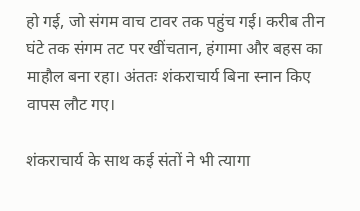हो गई, जो संगम वाच टावर तक पहुंच गई। करीब तीन घंटे तक संगम तट पर खींचतान, हंगामा और बहस का माहौल बना रहा। अंततः शंकराचार्य बिना स्नान किए वापस लौट गए।

शंकराचार्य के साथ कई संतों ने भी त्यागा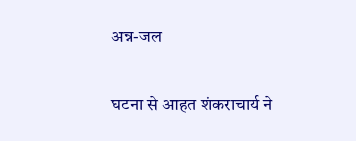अन्न-जल

घटना से आहत शंकराचार्य ने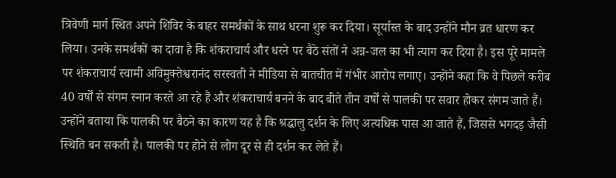त्रिवेणी मार्ग स्थित अपने शिविर के बाहर समर्थकों के साथ धरना शुरू कर दिया। सूर्यास्त के बाद उन्होंने मौन व्रत धारण कर लिया। उनके समर्थकों का दावा है कि शंकराचार्य और धरने पर बैठे संतों ने अन्न-जल का भी त्याग कर दिया है। इस पूरे मामले पर शंकराचार्य स्वामी अविमुक्तेश्वरानंद सरस्वती ने मीडिया से बातचीत में गंभीर आरोप लगाए। उन्होंने कहा कि वे पिछले करीब 40 वर्षों से संगम स्नान करते आ रहे हैं और शंकराचार्य बनने के बाद बीते तीन वर्षों से पालकी पर सवार होकर संगम जाते हैं। उन्होंने बताया कि पालकी पर बैठने का कारण यह है कि श्रद्धालु दर्शन के लिए अत्यधिक पास आ जाते हैं, जिससे भगदड़ जैसी स्थिति बन सकती है। पालकी पर होने से लोग दूर से ही दर्शन कर लेते हैं।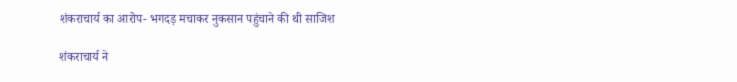शंकराचार्य का आरोप- भगदड़ मचाकर नुकसान पहुंचाने की थी साजिश

शंकराचार्य ने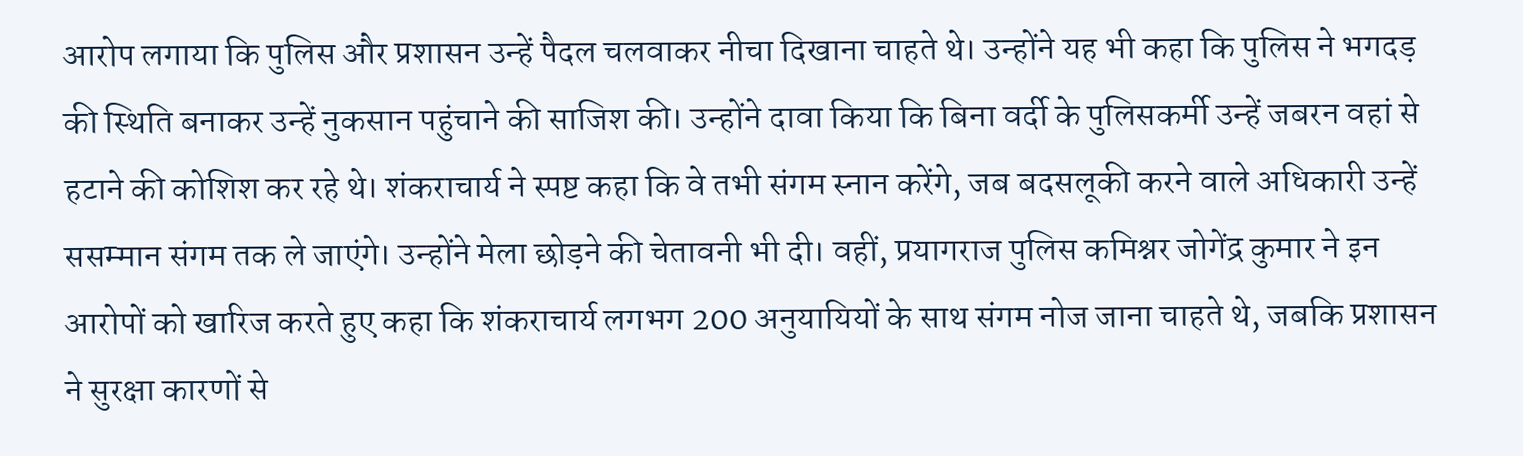आरोप लगाया कि पुलिस और प्रशासन उन्हें पैदल चलवाकर नीचा दिखाना चाहते थे। उन्होंने यह भी कहा कि पुलिस ने भगदड़ की स्थिति बनाकर उन्हें नुकसान पहुंचाने की साजिश की। उन्होंने दावा किया कि बिना वर्दी के पुलिसकर्मी उन्हें जबरन वहां से हटाने की कोशिश कर रहे थे। शंकराचार्य ने स्पष्ट कहा कि वे तभी संगम स्नान करेंगे, जब बदसलूकी करने वाले अधिकारी उन्हें ससम्मान संगम तक ले जाएंगे। उन्होंने मेला छोड़ने की चेतावनी भी दी। वहीं, प्रयागराज पुलिस कमिश्नर जोगेंद्र कुमार ने इन आरोपों को खारिज करते हुए कहा कि शंकराचार्य लगभग 200 अनुयायियों के साथ संगम नोज जाना चाहते थे, जबकि प्रशासन ने सुरक्षा कारणों से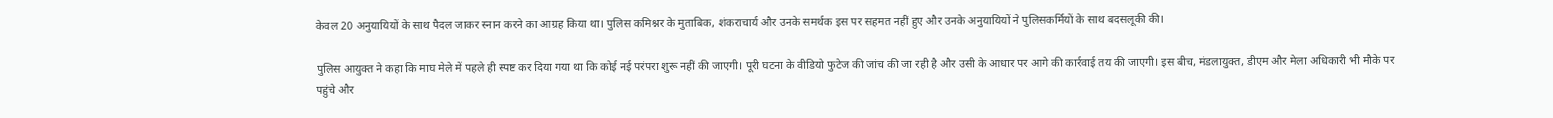केवल 20 अनुयायियों के साथ पैदल जाकर स्नान करने का आग्रह किया था। पुलिस कमिश्नर के मुताबिक, शंकराचार्य और उनके समर्थक इस पर सहमत नहीं हुए और उनके अनुयायियों ने पुलिसकर्मियों के साथ बदसलूकी की।

पुलिस आयुक्त ने कहा कि माघ मेले में पहले ही स्पष्ट कर दिया गया था कि कोई नई परंपरा शुरू नहीं की जाएगी। पूरी घटना के वीडियो फुटेज की जांच की जा रही है और उसी के आधार पर आगे की कार्रवाई तय की जाएगी। इस बीच, मंडलायुक्त, डीएम और मेला अधिकारी भी मौके पर पहुंचे और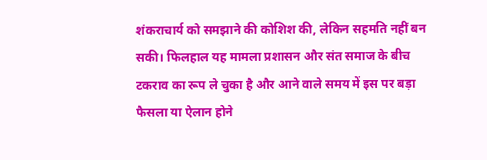शंकराचार्य को समझाने की कोशिश की, लेकिन सहमति नहीं बन सकी। फिलहाल यह मामला प्रशासन और संत समाज के बीच टकराव का रूप ले चुका है और आने वाले समय में इस पर बड़ा फैसला या ऐलान होने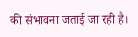की संभावना जताई जा रही है।